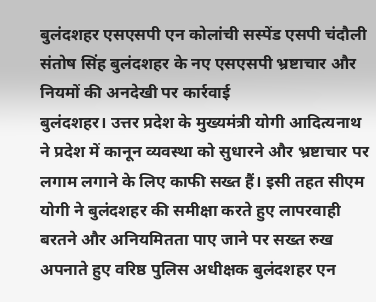बुलंदशहर एसएसपी एन कोलांची सस्पेंड एसपी चंदौली संतोष सिंह बुलंदशहर के नए एसएसपी भ्रष्टाचार और नियमों की अनदेखी पर कार्रवाई
बुलंदशहर। उत्तर प्रदेश के मुख्यमंत्री योगी आदित्यनाथ ने प्रदेश में कानून व्यवस्था को सुधारने और भ्रष्टाचार पर लगाम लगाने के लिए काफी सख्त हैं। इसी तहत सीएम योगी ने बुलंदशहर की समीक्षा करते हुए लापरवाही बरतने और अनियमितता पाए जाने पर सख्त रुख अपनाते हुए वरिष्ठ पुलिस अधीक्षक बुलंदशहर एन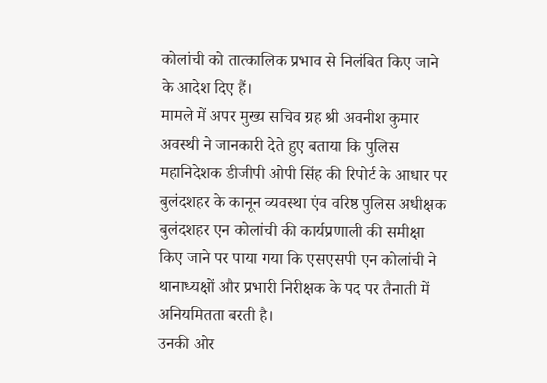कोलांची को तात्कालिक प्रभाव से निलंबित किए जाने के आदेश दिए हैं।
मामले में अपर मुख्य सचिव ग्रह श्री अवनीश कुमार अवस्थी ने जानकारी देते हुए बताया कि पुलिस महानिदेशक डीजीपी ओपी सिंह की रिपोर्ट के आधार पर बुलंदशहर के कानून व्यवस्था एंव वरिष्ठ पुलिस अधीक्षक बुलंदशहर एन कोलांची की कार्यप्रणाली की समीक्षा किए जाने पर पाया गया कि एसएसपी एन कोलांची ने थानाध्यक्षों और प्रभारी निरीक्षक के पद पर तैनाती में अनियमितता बरती है।
उनकी ओर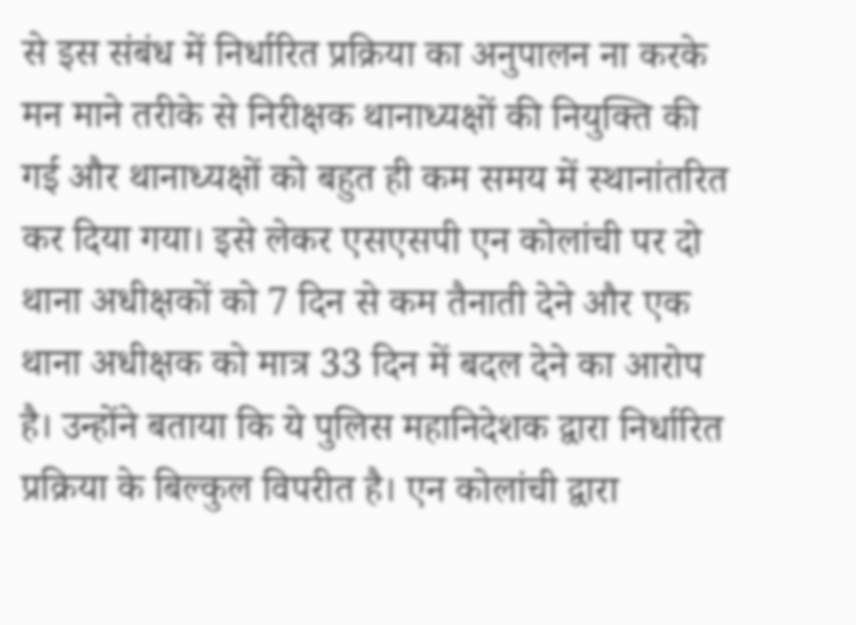से इस संबंध में निर्धारित प्रक्रिया का अनुपालन ना करके मन माने तरीके से निरीक्षक थानाध्यक्षों की नियुक्ति की गई और थानाध्यक्षों को बहुत ही कम समय में स्थानांतरित कर दिया गया। इसे लेकर एसएसपी एन कोलांची पर दो थाना अधीक्षकों को 7 दिन से कम तैनाती देने और एक थाना अधीक्षक को मात्र 33 दिन में बदल देने का आरोप है। उन्होंने बताया कि ये पुलिस महानिदेशक द्वारा निर्धारित प्रक्रिया के बिल्कुल विपरीत है। एन कोलांची द्वारा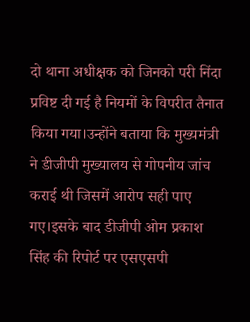दो थाना अधीक्षक को जिनको परी निंदा प्रविष्ट दी गई है नियमों के विपरीत तैनात किया गया।उन्होंने बताया कि मुख्यमंत्री ने डीजीपी मुख्यालय से गोपनीय जांच कराई थी जिसमें आरोप सही पाए गए।इसके बाद डीजीपी ओम प्रकाश सिंह की रिपोर्ट पर एसएसपी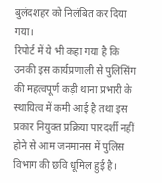बुलंदशहर को निलंबित कर दिया गया।
रिपोर्ट में ये भी कहा गया है कि उनकी इस कार्यप्रणाली से पुलिसिंग की महत्वपूर्ण कड़ी थाना प्रभारी के स्थायित्व में कमी आई है तथा इस प्रकार नियुक्त प्रक्रिया पारदर्शी नहीं होने से आम जनमानस में पुलिस विभाग की छवि धूमिल हुई है।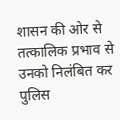शासन की ओर से तत्कालिक प्रभाव से उनको निलंबित कर पुलिस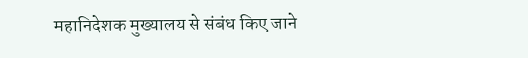महानिदेशक मुख्यालय से संबंध किए जाने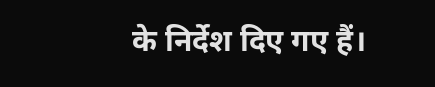के निर्देश दिए गए हैं।